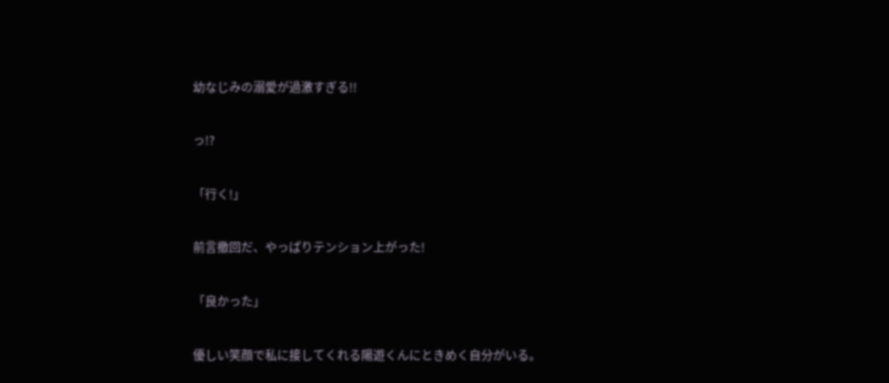幼なじみの溺愛が過激すぎる!!

っ!?

「行く!」

前言撤回だ、やっぱりテンション上がった!

「良かった」

優しい笑顔で私に接してくれる陽遊くんにときめく自分がいる。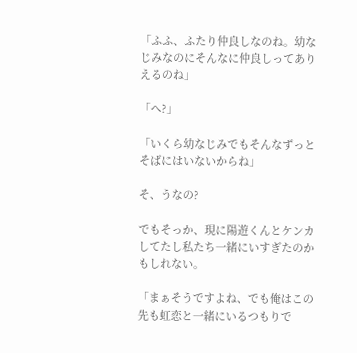「ふふ、ふたり仲良しなのね。幼なじみなのにそんなに仲良しってありえるのね」

「へ?」

「いくら幼なじみでもそんなずっとそばにはいないからね」

そ、うなの?

でもそっか、現に陽遊くんとケンカしてたし私たち一緒にいすぎたのかもしれない。

「まぁそうですよね、でも俺はこの先も虹恋と一緒にいるつもりで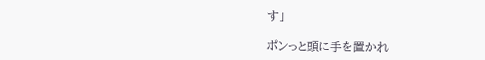す」

ポンっと頭に手を置かれ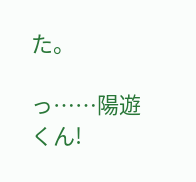た。

っ……陽遊くん!